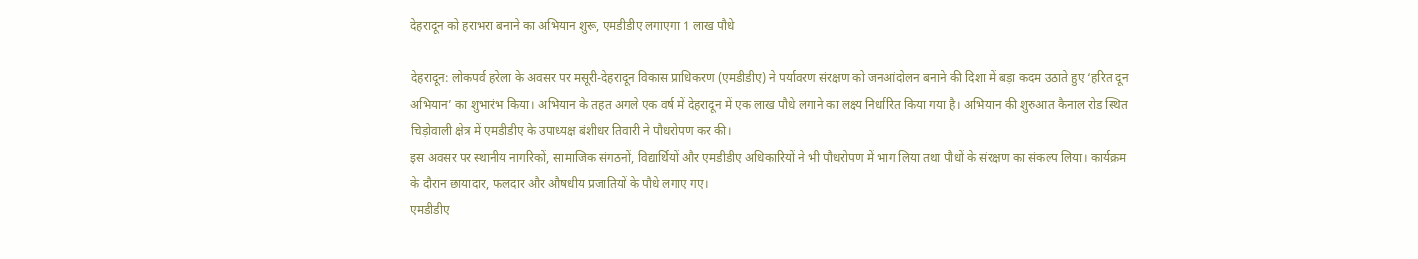देहरादून को हराभरा बनाने का अभियान शुरू, एमडीडीए लगाएगा 1 लाख पौधे

देहरादून: लोकपर्व हरेला के अवसर पर मसूरी-देहरादून विकास प्राधिकरण (एमडीडीए) ने पर्यावरण संरक्षण को जनआंदोलन बनाने की दिशा में बड़ा कदम उठाते हुए ‘हरित दून अभियान’ का शुभारंभ किया। अभियान के तहत अगले एक वर्ष में देहरादून में एक लाख पौधे लगाने का लक्ष्य निर्धारित किया गया है। अभियान की शुरुआत कैनाल रोड स्थित चिड़ोवाली क्षेत्र में एमडीडीए के उपाध्यक्ष बंशीधर तिवारी ने पौधरोपण कर की।
इस अवसर पर स्थानीय नागरिकों, सामाजिक संगठनों, विद्यार्थियों और एमडीडीए अधिकारियों ने भी पौधरोपण में भाग लिया तथा पौधों के संरक्षण का संकल्प लिया। कार्यक्रम के दौरान छायादार, फलदार और औषधीय प्रजातियों के पौधे लगाए गए।
एमडीडीए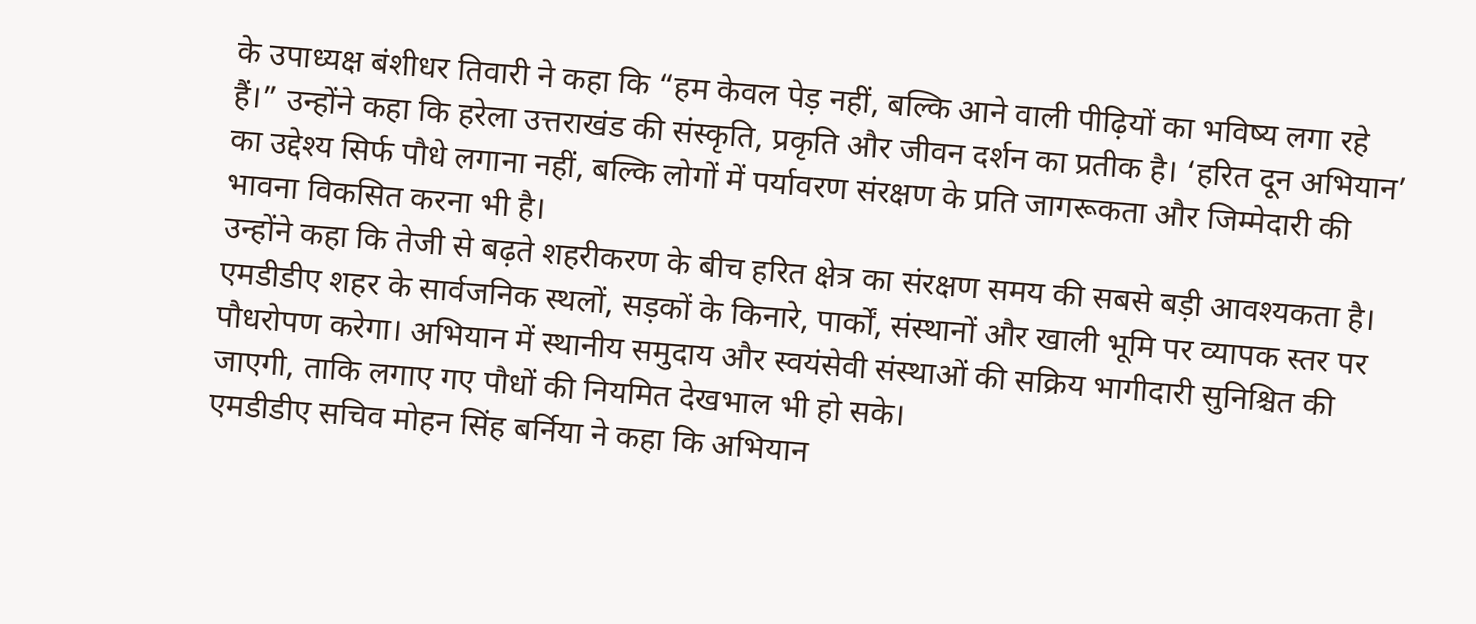के उपाध्यक्ष बंशीधर तिवारी ने कहा कि “हम केवल पेड़ नहीं, बल्कि आने वाली पीढ़ियों का भविष्य लगा रहे हैं।” उन्होंने कहा कि हरेला उत्तराखंड की संस्कृति, प्रकृति और जीवन दर्शन का प्रतीक है। ‘हरित दून अभियान’ का उद्देश्य सिर्फ पौधे लगाना नहीं, बल्कि लोगों में पर्यावरण संरक्षण के प्रति जागरूकता और जिम्मेदारी की भावना विकसित करना भी है।
उन्होंने कहा कि तेजी से बढ़ते शहरीकरण के बीच हरित क्षेत्र का संरक्षण समय की सबसे बड़ी आवश्यकता है। एमडीडीए शहर के सार्वजनिक स्थलों, सड़कों के किनारे, पार्कों, संस्थानों और खाली भूमि पर व्यापक स्तर पर पौधरोपण करेगा। अभियान में स्थानीय समुदाय और स्वयंसेवी संस्थाओं की सक्रिय भागीदारी सुनिश्चित की जाएगी, ताकि लगाए गए पौधों की नियमित देखभाल भी हो सके।
एमडीडीए सचिव मोहन सिंह बर्निया ने कहा कि अभियान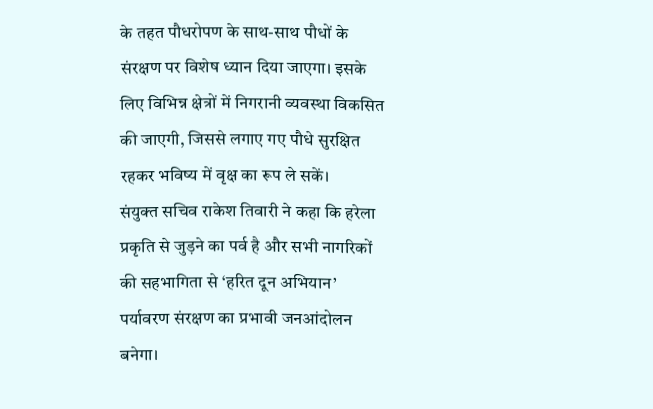के तहत पौधरोपण के साथ-साथ पौधों के संरक्षण पर विशेष ध्यान दिया जाएगा। इसके लिए विभिन्न क्षेत्रों में निगरानी व्यवस्था विकसित की जाएगी, जिससे लगाए गए पौधे सुरक्षित रहकर भविष्य में वृक्ष का रूप ले सकें।
संयुक्त सचिव राकेश तिवारी ने कहा कि हरेला प्रकृति से जुड़ने का पर्व है और सभी नागरिकों की सहभागिता से ‘हरित दून अभियान’ पर्यावरण संरक्षण का प्रभावी जनआंदोलन बनेगा।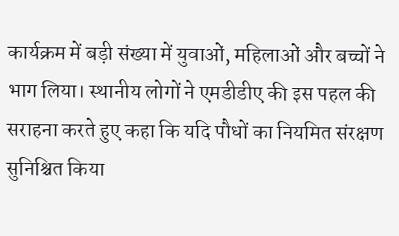कार्यक्रम में बड़ी संख्या में युवाओं, महिलाओं और बच्चों ने भाग लिया। स्थानीय लोगों ने एमडीडीए की इस पहल की सराहना करते हुए कहा कि यदि पौधों का नियमित संरक्षण सुनिश्चित किया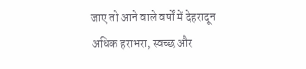जाए तो आने वाले वर्षों में देहरादून अधिक हराभरा, स्वच्छ और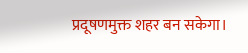प्रदूषणमुक्त शहर बन सकेगा।